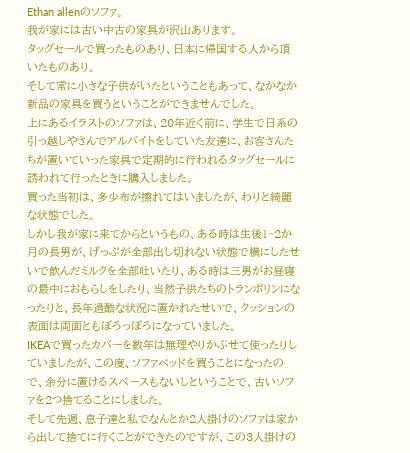Ethan allenのソファ。
我が家には古い中古の家具が沢山あります。
タッグセールで買ったものあり、日本に帰国する人から頂いたものあり。
そして常に小さな子供がいたということもあって、なかなか新品の家具を買うということができませんでした。
上にあるイラストのソファは、20年近く前に、学生で日系の引っ越しやさんでアルバイトをしていた友達に、お客さんたちが置いていった家具で定期的に行われるタッグセールに誘われて行ったときに購入しました。
買った当初は、多少布が擦れてはいましたが、わりと綺麗な状態でした。
しかし我が家に来てからというもの、ある時は生後1~2か月の長男が、げっぷが全部出し切れない状態で横にしたせいで飲んだミルクを全部吐いたり、ある時は三男がお昼寝の最中におもらしをしたり、当然子供たちのトランポリンになったりと、長年過酷な状況に置かれたせいで、クッションの表面は両面ともぼろっぼろになっていました。
IKEAで買ったカバーを数年は無理やりかぶせて使ったりしていましたが、この度、ソファベッドを買うことになったので、余分に置けるスペースもないしということで、古いソファを2つ捨てることにしました。
そして先週、息子達と私でなんとか2人掛けのソファは家から出して捨てに行くことができたのですが、この3人掛けの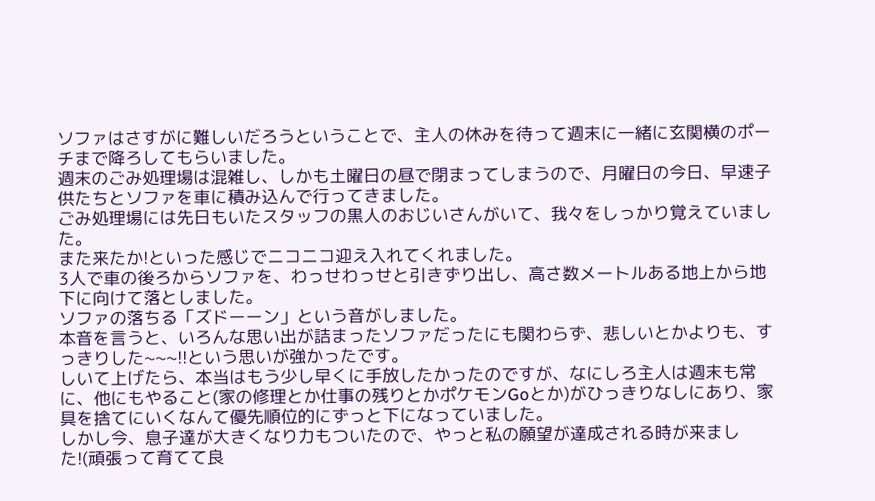ソファはさすがに難しいだろうということで、主人の休みを待って週末に一緒に玄関横のポーチまで降ろしてもらいました。
週末のごみ処理場は混雑し、しかも土曜日の昼で閉まってしまうので、月曜日の今日、早速子供たちとソファを車に積み込んで行ってきました。
ごみ処理場には先日もいたスタッフの黒人のおじいさんがいて、我々をしっかり覚えていました。
また来たか!といった感じでニコニコ迎え入れてくれました。
3人で車の後ろからソファを、わっせわっせと引きずり出し、高さ数メートルある地上から地下に向けて落としました。
ソファの落ちる「ズドーーン」という音がしました。
本音を言うと、いろんな思い出が詰まったソファだったにも関わらず、悲しいとかよりも、すっきりした~~~!!という思いが強かったです。
しいて上げたら、本当はもう少し早くに手放したかったのですが、なにしろ主人は週末も常に、他にもやること(家の修理とか仕事の残りとかポケモンGoとか)がひっきりなしにあり、家具を捨てにいくなんて優先順位的にずっと下になっていました。
しかし今、息子達が大きくなり力もついたので、やっと私の願望が達成される時が来ました!(頑張って育てて良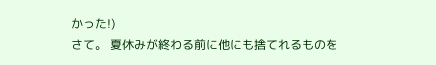かった!)
さて。 夏休みが終わる前に他にも捨てれるものを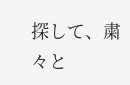探して、粛々と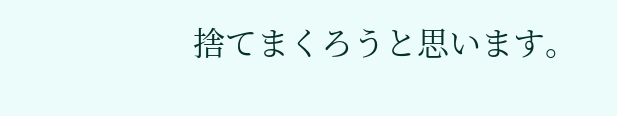捨てまくろうと思います。